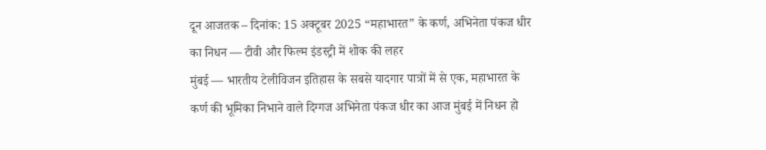दून आजतक – दिनांक: 15 अक्टूबर 2025 “महाभारत” के कर्ण, अभिनेता पंकज धीर का निधन — टीवी और फिल्म इंडस्ट्री में शोक की लहर
मुंबई — भारतीय टेलीविजन इतिहास के सबसे यादगार पात्रों में से एक, महाभारत के कर्ण की भूमिका निभाने वाले दिग्गज अभिनेता पंकज धीर का आज मुंबई में निधन हो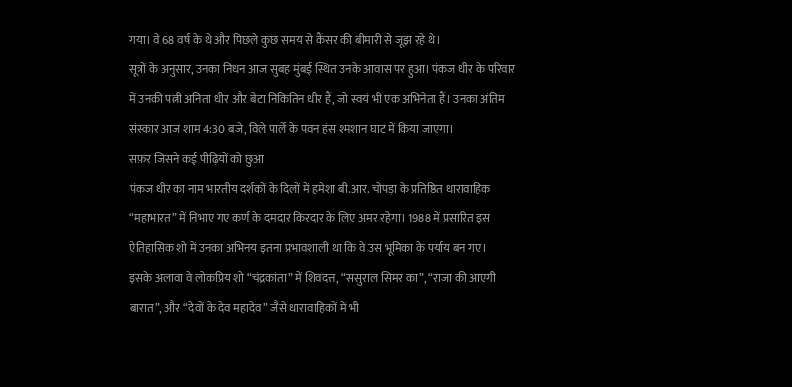गया। वे 68 वर्ष के थे और पिछले कुछ समय से कैंसर की बीमारी से जूझ रहे थे।
सूत्रों के अनुसार, उनका निधन आज सुबह मुंबई स्थित उनके आवास पर हुआ। पंकज धीर के परिवार में उनकी पत्नी अनिता धीर और बेटा निकितिन धीर हैं, जो स्वयं भी एक अभिनेता हैं। उनका अंतिम संस्कार आज शाम 4:30 बजे, विले पार्ले के पवन हंस श्मशान घाट में किया जाएगा।
सफ़र जिसने कई पीढ़ियों को छुआ
पंकज धीर का नाम भारतीय दर्शकों के दिलों में हमेशा बी.आर. चोपड़ा के प्रतिष्ठित धारावाहिक “महाभारत” में निभाए गए कर्ण के दमदार किरदार के लिए अमर रहेगा। 1988 में प्रसारित इस ऐतिहासिक शो में उनका अभिनय इतना प्रभावशाली था कि वे उस भूमिका के पर्याय बन गए।
इसके अलावा वे लोकप्रिय शो “चंद्रकांता” में शिवदत्त, “ससुराल सिमर का”, “राजा की आएगी बारात”, और “देवों के देव महादेव” जैसे धारावाहिकों में भी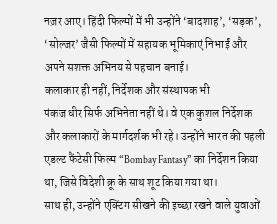नज़र आए। हिंदी फिल्मों में भी उन्होंने ‘बादशाह’, ‘सड़क’, ‘सोल्जर’ जैसी फिल्मों में सहायक भूमिकाएं निभाईं और अपने सशक्त अभिनय से पहचान बनाई।
कलाकार ही नहीं, निर्देशक और संस्थापक भी
पंकज धीर सिर्फ अभिनेता नहीं थे। वे एक कुशल निर्देशक और कलाकारों के मार्गदर्शक भी रहे। उन्होंने भारत की पहली एडल्ट फैंटेसी फिल्म “Bombay Fantasy” का निर्देशन किया था, जिसे विदेशी क्रू के साथ शूट किया गया था।
साथ ही, उन्होंने एक्टिंग सीखने की इच्छा रखने वाले युवाओं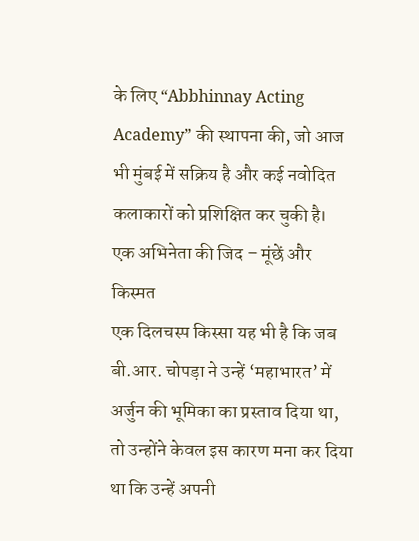के लिए “Abbhinnay Acting Academy” की स्थापना की, जो आज भी मुंबई में सक्रिय है और कई नवोदित कलाकारों को प्रशिक्षित कर चुकी है।
एक अभिनेता की जिद – मूंछें और किस्मत
एक दिलचस्प किस्सा यह भी है कि जब बी.आर. चोपड़ा ने उन्हें ‘महाभारत’ में अर्जुन की भूमिका का प्रस्ताव दिया था, तो उन्होंने केवल इस कारण मना कर दिया था कि उन्हें अपनी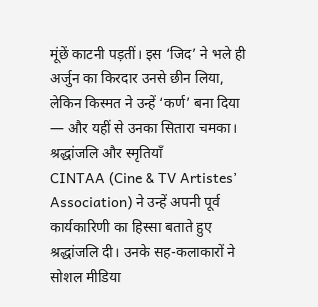मूंछें काटनी पड़तीं। इस ‘जिद’ ने भले ही अर्जुन का किरदार उनसे छीन लिया, लेकिन किस्मत ने उन्हें ‘कर्ण’ बना दिया — और यहीं से उनका सितारा चमका।
श्रद्धांजलि और स्मृतियाँ
CINTAA (Cine & TV Artistes’ Association) ने उन्हें अपनी पूर्व कार्यकारिणी का हिस्सा बताते हुए श्रद्धांजलि दी। उनके सह-कलाकारों ने सोशल मीडिया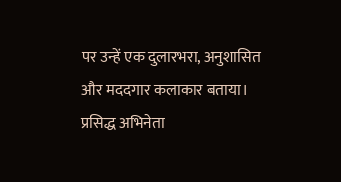पर उन्हें एक दुलारभरा, अनुशासित और मददगार कलाकार बताया।
प्रसिद्ध अभिनेता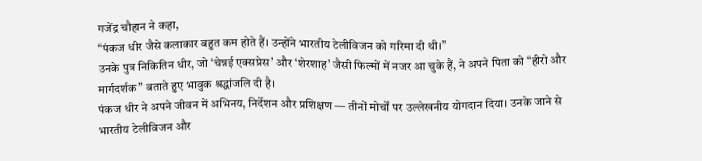गजेंद्र चौहान ने कहा,
“पंकज धीर जैसे कलाकार बहुत कम होते हैं। उन्होंने भारतीय टेलीविजन को गरिमा दी थी।”
उनके पुत्र निकितिन धीर, जो ‘चेन्नई एक्सप्रेस’ और ‘शेरशाह’ जैसी फिल्मों में नजर आ चुके हैं, ने अपने पिता को “हीरो और मार्गदर्शक” बताते हुए भावुक श्रद्धांजलि दी है।
पंकज धीर ने अपने जीवन में अभिनय, निर्देशन और प्रशिक्षण — तीनों मोर्चों पर उल्लेखनीय योगदान दिया। उनके जाने से भारतीय टेलीविजन और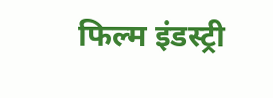फिल्म इंडस्ट्री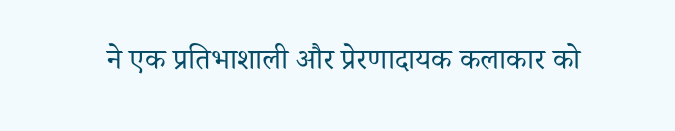ने एक प्रतिभाशाली और प्रेरणादायक कलाकार को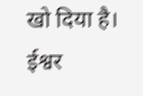खो दिया है।
ईश्वर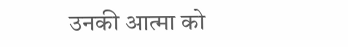उनकी आत्मा को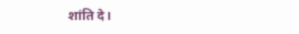शांति दे।